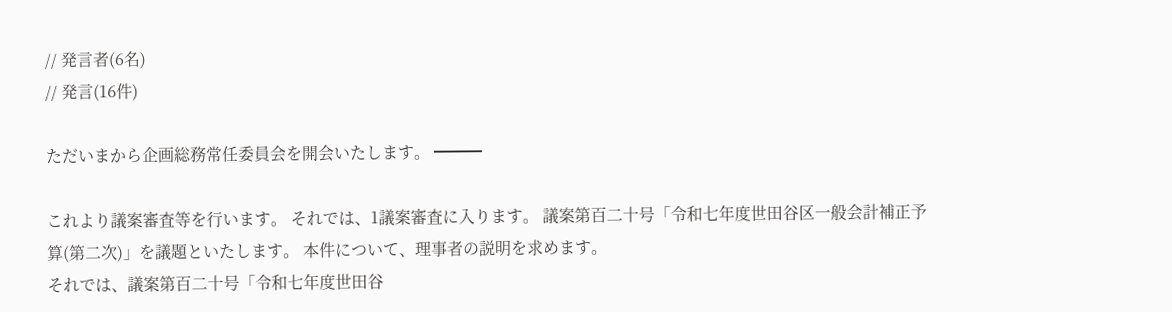// 発言者(6名)
// 発言(16件)

ただいまから企画総務常任委員会を開会いたします。 ━━━

これより議案審査等を行います。 それでは、1議案審査に入ります。 議案第百二十号「令和七年度世田谷区一般会計補正予算(第二次)」を議題といたします。 本件について、理事者の説明を求めます。
それでは、議案第百二十号「令和七年度世田谷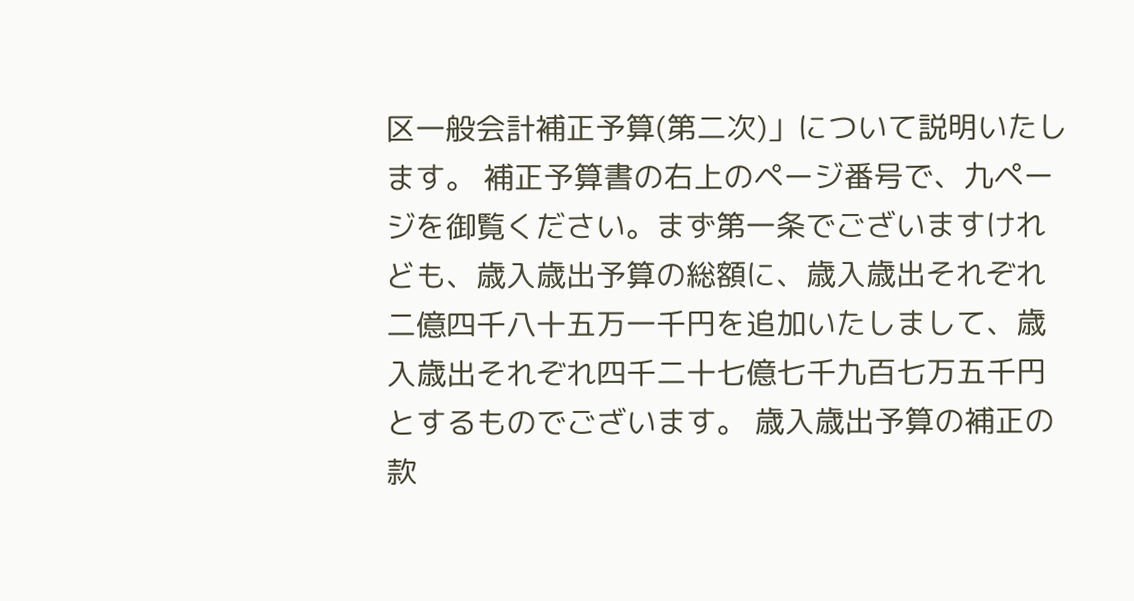区一般会計補正予算(第二次)」について説明いたします。 補正予算書の右上のページ番号で、九ページを御覧ください。まず第一条でございますけれども、歳入歳出予算の総額に、歳入歳出それぞれ二億四千八十五万一千円を追加いたしまして、歳入歳出それぞれ四千二十七億七千九百七万五千円とするものでございます。 歳入歳出予算の補正の款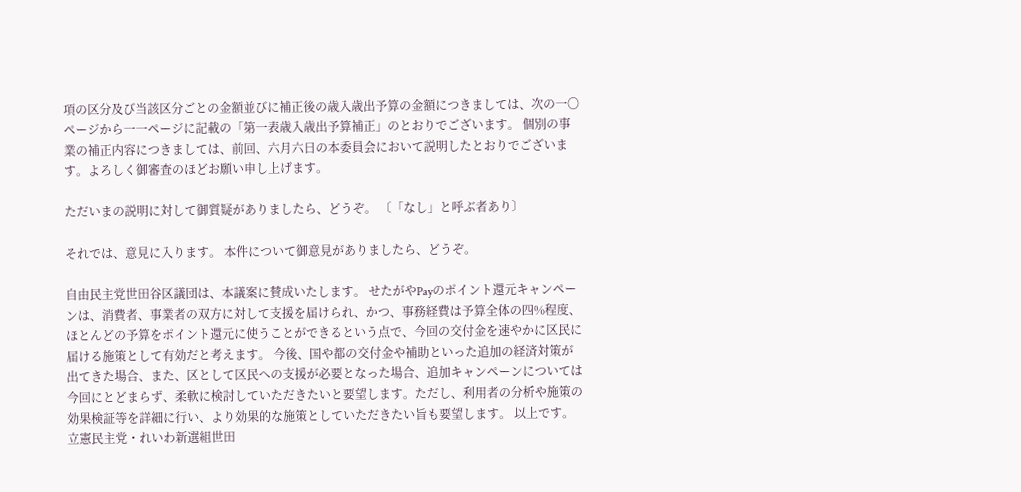項の区分及び当該区分ごとの金額並びに補正後の歳入歳出予算の金額につきましては、次の一〇ページから一一ページに記載の「第一表歳入歳出予算補正」のとおりでございます。 個別の事業の補正内容につきましては、前回、六月六日の本委員会において説明したとおりでございます。よろしく御審査のほどお願い申し上げます。

ただいまの説明に対して御質疑がありましたら、どうぞ。 〔「なし」と呼ぶ者あり〕

それでは、意見に入ります。 本件について御意見がありましたら、どうぞ。

自由民主党世田谷区議団は、本議案に賛成いたします。 せたがやPayのポイント還元キャンペーンは、消費者、事業者の双方に対して支援を届けられ、かつ、事務経費は予算全体の四%程度、ほとんどの予算をポイント還元に使うことができるという点で、今回の交付金を速やかに区民に届ける施策として有効だと考えます。 今後、国や都の交付金や補助といった追加の経済対策が出てきた場合、また、区として区民への支援が必要となった場合、追加キャンペーンについては今回にとどまらず、柔軟に検討していただきたいと要望します。ただし、利用者の分析や施策の効果検証等を詳細に行い、より効果的な施策としていただきたい旨も要望します。 以上です。
立憲民主党・れいわ新選組世田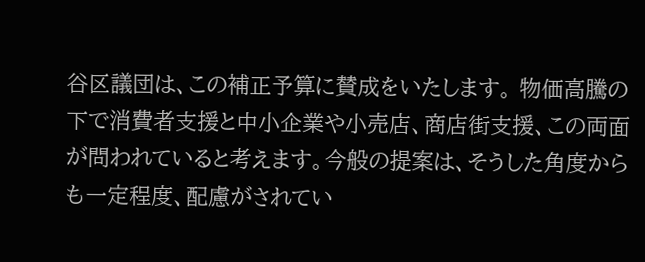谷区議団は、この補正予算に賛成をいたします。 物価高騰の下で消費者支援と中小企業や小売店、商店街支援、この両面が問われていると考えます。今般の提案は、そうした角度からも一定程度、配慮がされてい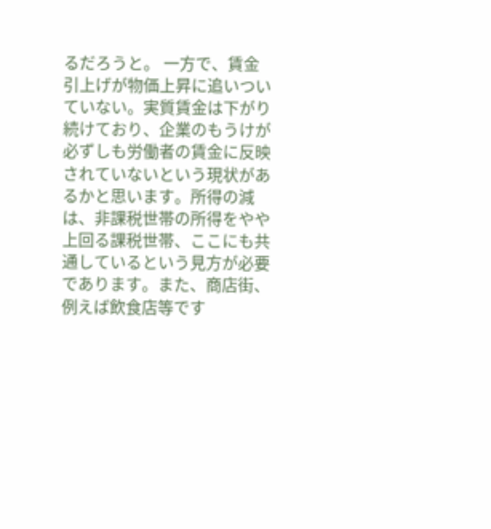るだろうと。 一方で、賃金引上げが物価上昇に追いついていない。実質賃金は下がり続けており、企業のもうけが必ずしも労働者の賃金に反映されていないという現状があるかと思います。所得の減は、非課税世帯の所得をやや上回る課税世帯、ここにも共通しているという見方が必要であります。また、商店街、例えば飲食店等です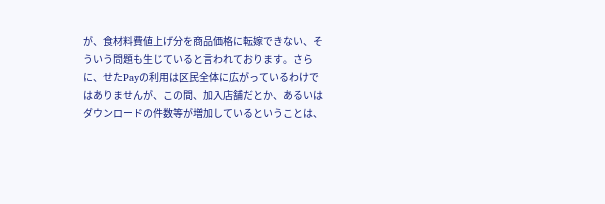が、食材料費値上げ分を商品価格に転嫁できない、そういう問題も生じていると言われております。さらに、せたPayの利用は区民全体に広がっているわけではありませんが、この間、加入店舗だとか、あるいはダウンロードの件数等が増加しているということは、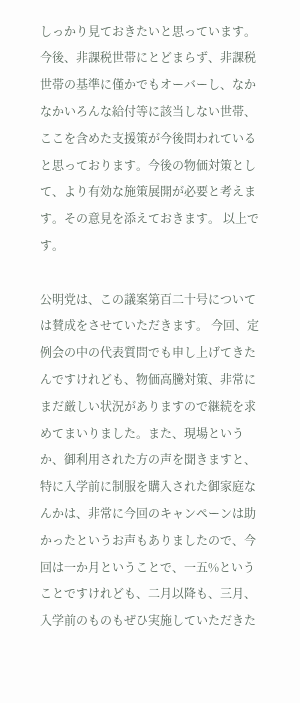しっかり見ておきたいと思っています。 今後、非課税世帯にとどまらず、非課税世帯の基準に僅かでもオーバーし、なかなかいろんな給付等に該当しない世帯、ここを含めた支援策が今後問われていると思っております。今後の物価対策として、より有効な施策展開が必要と考えます。その意見を添えておきます。 以上です。

公明党は、この議案第百二十号については賛成をさせていただきます。 今回、定例会の中の代表質問でも申し上げてきたんですけれども、物価高騰対策、非常にまだ厳しい状況がありますので継続を求めてまいりました。また、現場というか、御利用された方の声を聞きますと、特に入学前に制服を購入された御家庭なんかは、非常に今回のキャンペーンは助かったというお声もありましたので、今回は一か月ということで、一五%ということですけれども、二月以降も、三月、入学前のものもぜひ実施していただきた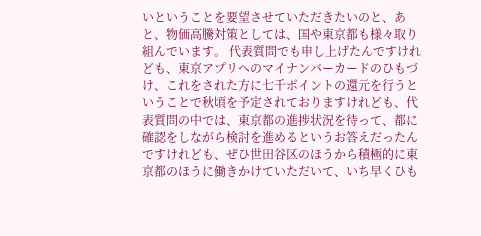いということを要望させていただきたいのと、あと、物価高騰対策としては、国や東京都も様々取り組んでいます。 代表質問でも申し上げたんですけれども、東京アプリへのマイナンバーカードのひもづけ、これをされた方に七千ポイントの還元を行うということで秋頃を予定されておりますけれども、代表質問の中では、東京都の進捗状況を待って、都に確認をしながら検討を進めるというお答えだったんですけれども、ぜひ世田谷区のほうから積極的に東京都のほうに働きかけていただいて、いち早くひも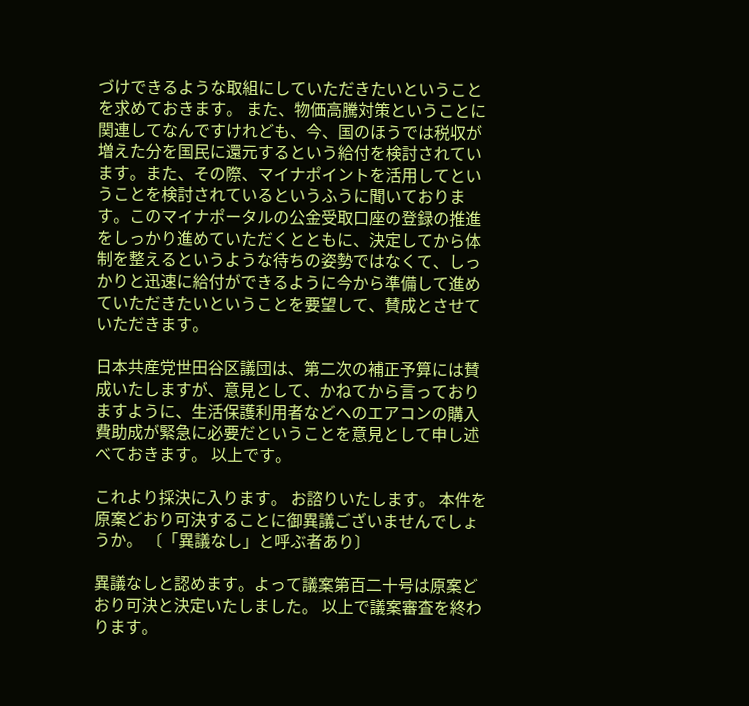づけできるような取組にしていただきたいということを求めておきます。 また、物価高騰対策ということに関連してなんですけれども、今、国のほうでは税収が増えた分を国民に還元するという給付を検討されています。また、その際、マイナポイントを活用してということを検討されているというふうに聞いております。このマイナポータルの公金受取口座の登録の推進をしっかり進めていただくとともに、決定してから体制を整えるというような待ちの姿勢ではなくて、しっかりと迅速に給付ができるように今から準備して進めていただきたいということを要望して、賛成とさせていただきます。

日本共産党世田谷区議団は、第二次の補正予算には賛成いたしますが、意見として、かねてから言っておりますように、生活保護利用者などへのエアコンの購入費助成が緊急に必要だということを意見として申し述べておきます。 以上です。

これより採決に入ります。 お諮りいたします。 本件を原案どおり可決することに御異議ございませんでしょうか。 〔「異議なし」と呼ぶ者あり〕

異議なしと認めます。よって議案第百二十号は原案どおり可決と決定いたしました。 以上で議案審査を終わります。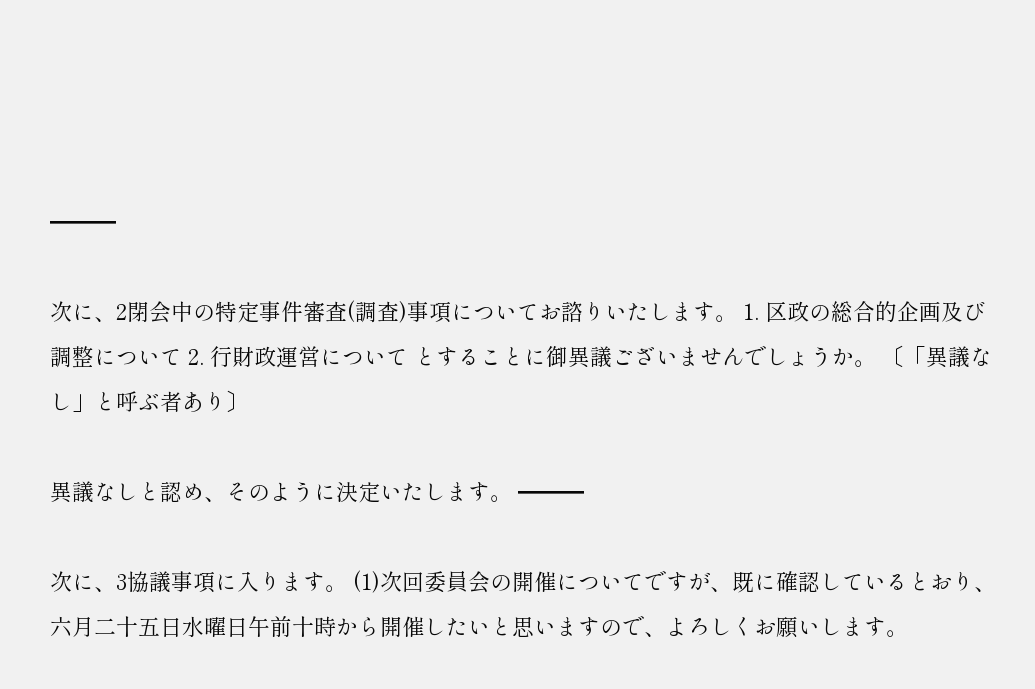━━━

次に、2閉会中の特定事件審査(調査)事項についてお諮りいたします。 1. 区政の総合的企画及び調整について 2. 行財政運営について とすることに御異議ございませんでしょうか。 〔「異議なし」と呼ぶ者あり〕

異議なしと認め、そのように決定いたします。 ━━━

次に、3協議事項に入ります。 (1)次回委員会の開催についてですが、既に確認しているとおり、六月二十五日水曜日午前十時から開催したいと思いますので、よろしくお願いします。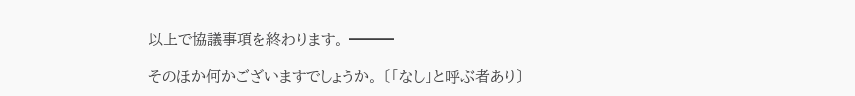以上で協議事項を終わります。 ━━━

そのほか何かございますでしょうか。 〔「なし」と呼ぶ者あり〕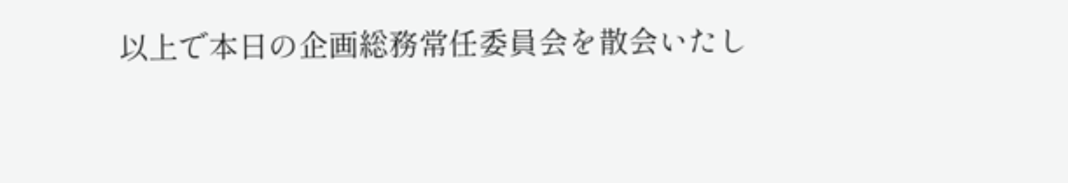以上で本日の企画総務常任委員会を散会いたし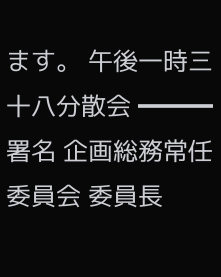ます。 午後一時三十八分散会 ━━━ 署名 企画総務常任委員会 委員長